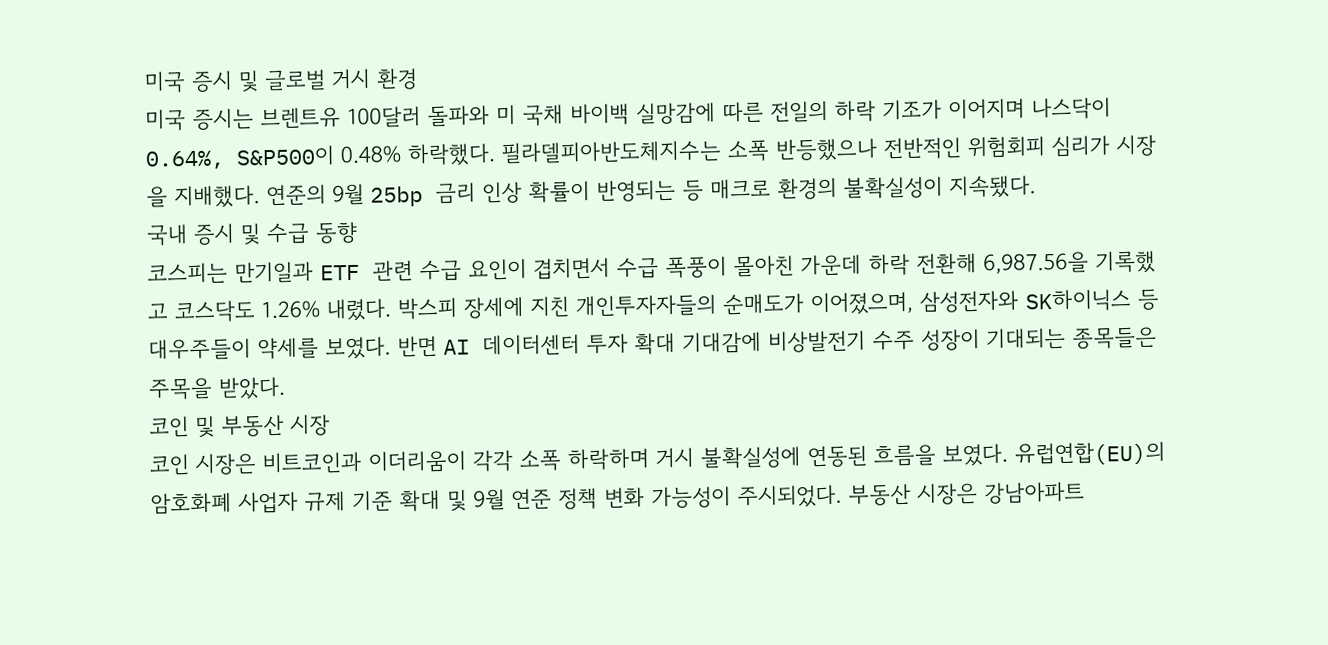미국 증시 및 글로벌 거시 환경
미국 증시는 브렌트유 100달러 돌파와 미 국채 바이백 실망감에 따른 전일의 하락 기조가 이어지며 나스닥이 0.64%, S&P500이 0.48% 하락했다. 필라델피아반도체지수는 소폭 반등했으나 전반적인 위험회피 심리가 시장을 지배했다. 연준의 9월 25bp 금리 인상 확률이 반영되는 등 매크로 환경의 불확실성이 지속됐다.
국내 증시 및 수급 동향
코스피는 만기일과 ETF 관련 수급 요인이 겹치면서 수급 폭풍이 몰아친 가운데 하락 전환해 6,987.56을 기록했고 코스닥도 1.26% 내렸다. 박스피 장세에 지친 개인투자자들의 순매도가 이어졌으며, 삼성전자와 SK하이닉스 등 대우주들이 약세를 보였다. 반면 AI 데이터센터 투자 확대 기대감에 비상발전기 수주 성장이 기대되는 종목들은 주목을 받았다.
코인 및 부동산 시장
코인 시장은 비트코인과 이더리움이 각각 소폭 하락하며 거시 불확실성에 연동된 흐름을 보였다. 유럽연합(EU)의 암호화폐 사업자 규제 기준 확대 및 9월 연준 정책 변화 가능성이 주시되었다. 부동산 시장은 강남아파트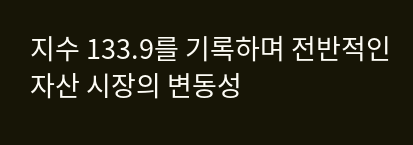지수 133.9를 기록하며 전반적인 자산 시장의 변동성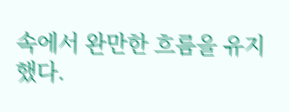속에서 완만한 흐름을 유지했다.